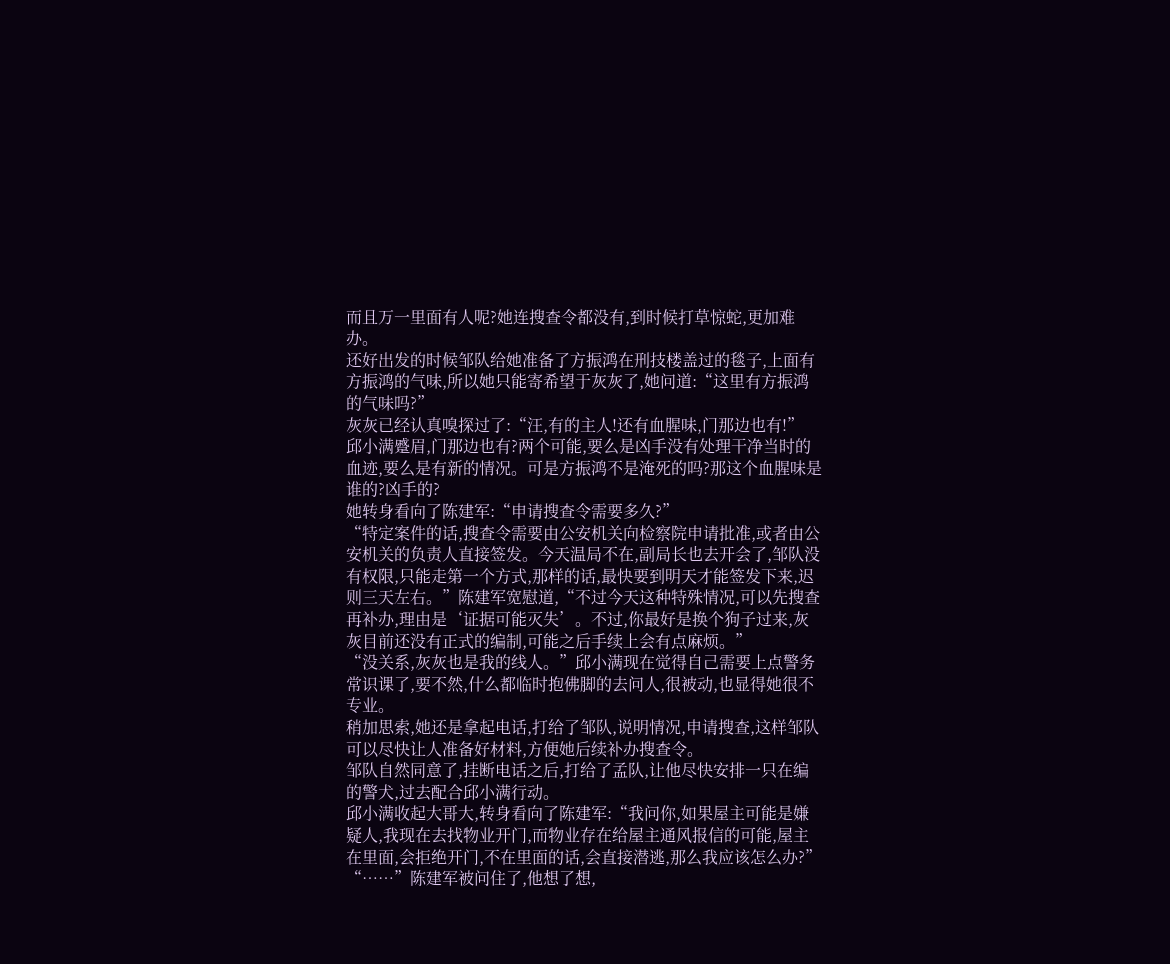而且万一里面有人呢?她连搜查令都没有,到时候打草惊蛇,更加难办。
还好出发的时候邹队给她准备了方振鸿在刑技楼盖过的毯子,上面有方振鸿的气味,所以她只能寄希望于灰灰了,她问道:“这里有方振鸿的气味吗?”
灰灰已经认真嗅探过了:“汪,有的主人!还有血腥味,门那边也有!”
邱小满蹙眉,门那边也有?两个可能,要么是凶手没有处理干净当时的血迹,要么是有新的情况。可是方振鸿不是淹死的吗?那这个血腥味是谁的?凶手的?
她转身看向了陈建军:“申请搜查令需要多久?”
“特定案件的话,搜查令需要由公安机关向检察院申请批准,或者由公安机关的负责人直接签发。今天温局不在,副局长也去开会了,邹队没有权限,只能走第一个方式,那样的话,最快要到明天才能签发下来,迟则三天左右。”陈建军宽慰道,“不过今天这种特殊情况,可以先搜查再补办,理由是‘证据可能灭失’。不过,你最好是换个狗子过来,灰灰目前还没有正式的编制,可能之后手续上会有点麻烦。”
“没关系,灰灰也是我的线人。”邱小满现在觉得自己需要上点警务常识课了,要不然,什么都临时抱佛脚的去问人,很被动,也显得她很不专业。
稍加思索,她还是拿起电话,打给了邹队,说明情况,申请搜查,这样邹队可以尽快让人准备好材料,方便她后续补办搜查令。
邹队自然同意了,挂断电话之后,打给了孟队,让他尽快安排一只在编的警犬,过去配合邱小满行动。
邱小满收起大哥大,转身看向了陈建军:“我问你,如果屋主可能是嫌疑人,我现在去找物业开门,而物业存在给屋主通风报信的可能,屋主在里面,会拒绝开门,不在里面的话,会直接潜逃,那么我应该怎么办?”
“……”陈建军被问住了,他想了想,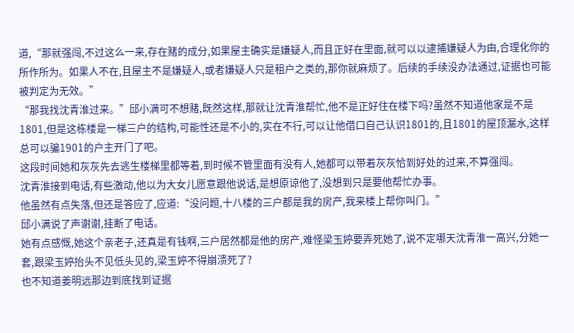道,“那就强闯,不过这么一来,存在赌的成分,如果屋主确实是嫌疑人,而且正好在里面,就可以以逮捕嫌疑人为由,合理化你的所作所为。如果人不在,且屋主不是嫌疑人,或者嫌疑人只是租户之类的,那你就麻烦了。后续的手续没办法通过,证据也可能被判定为无效。”
“那我找沈青淮过来。”邱小满可不想赌,既然这样,那就让沈青淮帮忙,他不是正好住在楼下吗?虽然不知道他家是不是1801,但是这栋楼是一梯三户的结构,可能性还是不小的,实在不行,可以让他借口自己认识1801的,且1801的屋顶漏水,这样总可以骗1901的户主开门了吧。
这段时间她和灰灰先去逃生楼梯里都等着,到时候不管里面有没有人,她都可以带着灰灰恰到好处的过来,不算强闯。
沈青淮接到电话,有些激动,他以为大女儿愿意跟他说话,是想原谅他了,没想到只是要他帮忙办事。
他虽然有点失落,但还是答应了,应道:“没问题,十八楼的三户都是我的房产,我来楼上帮你叫门。”
邱小满说了声谢谢,挂断了电话。
她有点感慨,她这个亲老子,还真是有钱啊,三户居然都是他的房产,难怪梁玉婷要弄死她了,说不定哪天沈青淮一高兴,分她一套,跟梁玉婷抬头不见低头见的,梁玉婷不得崩溃死了?
也不知道姜明远那边到底找到证据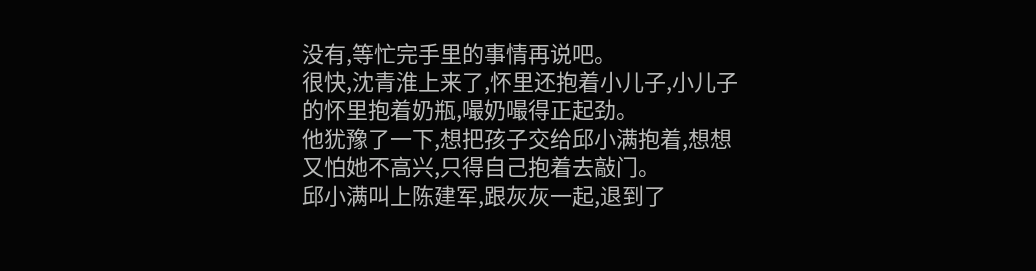没有,等忙完手里的事情再说吧。
很快,沈青淮上来了,怀里还抱着小儿子,小儿子的怀里抱着奶瓶,嘬奶嘬得正起劲。
他犹豫了一下,想把孩子交给邱小满抱着,想想又怕她不高兴,只得自己抱着去敲门。
邱小满叫上陈建军,跟灰灰一起,退到了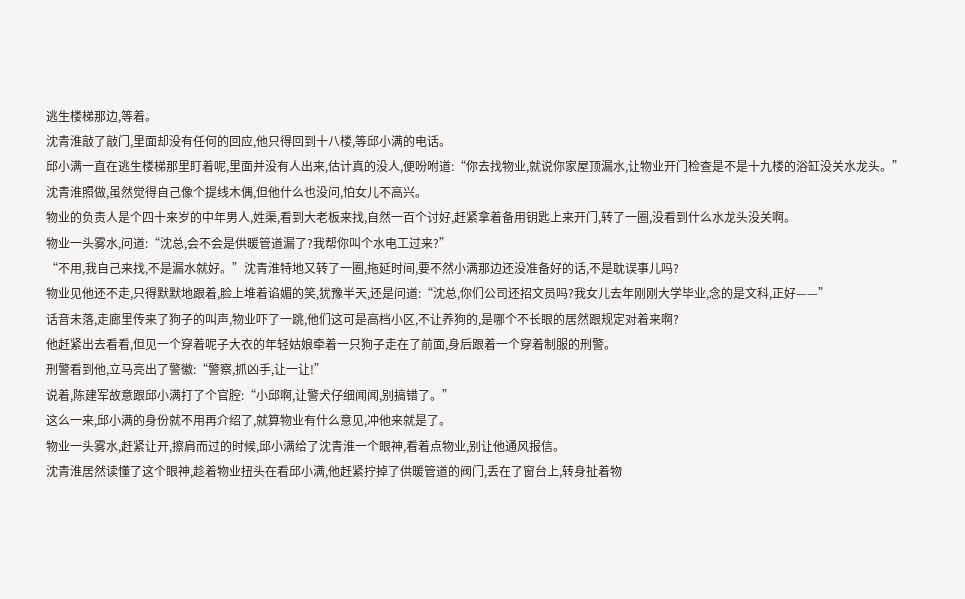逃生楼梯那边,等着。
沈青淮敲了敲门,里面却没有任何的回应,他只得回到十八楼,等邱小满的电话。
邱小满一直在逃生楼梯那里盯着呢,里面并没有人出来,估计真的没人,便吩咐道:“你去找物业,就说你家屋顶漏水,让物业开门检查是不是十九楼的浴缸没关水龙头。”
沈青淮照做,虽然觉得自己像个提线木偶,但他什么也没问,怕女儿不高兴。
物业的负责人是个四十来岁的中年男人,姓渠,看到大老板来找,自然一百个讨好,赶紧拿着备用钥匙上来开门,转了一圈,没看到什么水龙头没关啊。
物业一头雾水,问道:“沈总,会不会是供暖管道漏了?我帮你叫个水电工过来?”
“不用,我自己来找,不是漏水就好。”沈青淮特地又转了一圈,拖延时间,要不然小满那边还没准备好的话,不是耽误事儿吗?
物业见他还不走,只得默默地跟着,脸上堆着谄媚的笑,犹豫半天,还是问道:“沈总,你们公司还招文员吗?我女儿去年刚刚大学毕业,念的是文科,正好——”
话音未落,走廊里传来了狗子的叫声,物业吓了一跳,他们这可是高档小区,不让养狗的,是哪个不长眼的居然跟规定对着来啊?
他赶紧出去看看,但见一个穿着呢子大衣的年轻姑娘牵着一只狗子走在了前面,身后跟着一个穿着制服的刑警。
刑警看到他,立马亮出了警徽:“警察,抓凶手,让一让!”
说着,陈建军故意跟邱小满打了个官腔:“小邱啊,让警犬仔细闻闻,别搞错了。”
这么一来,邱小满的身份就不用再介绍了,就算物业有什么意见,冲他来就是了。
物业一头雾水,赶紧让开,擦肩而过的时候,邱小满给了沈青淮一个眼神,看着点物业,别让他通风报信。
沈青淮居然读懂了这个眼神,趁着物业扭头在看邱小满,他赶紧拧掉了供暖管道的阀门,丢在了窗台上,转身扯着物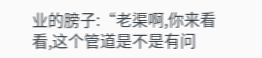业的膀子:“老渠啊,你来看看,这个管道是不是有问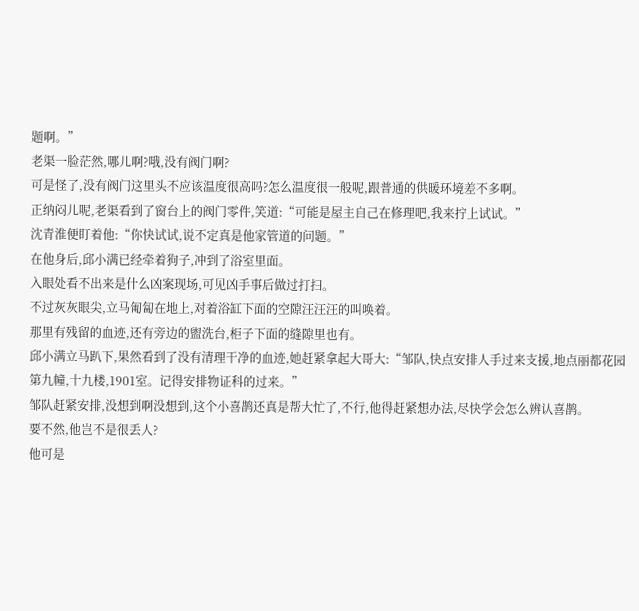题啊。”
老渠一脸茫然,哪儿啊?哦,没有阀门啊?
可是怪了,没有阀门这里头不应该温度很高吗?怎么温度很一般呢,跟普通的供暖环境差不多啊。
正纳闷儿呢,老渠看到了窗台上的阀门零件,笑道:“可能是屋主自己在修理吧,我来拧上试试。”
沈青淮便盯着他:“你快试试,说不定真是他家管道的问题。”
在他身后,邱小满已经牵着狗子,冲到了浴室里面。
入眼处看不出来是什么凶案现场,可见凶手事后做过打扫。
不过灰灰眼尖,立马匍匐在地上,对着浴缸下面的空隙汪汪汪的叫唤着。
那里有残留的血迹,还有旁边的盥洗台,柜子下面的缝隙里也有。
邱小满立马趴下,果然看到了没有清理干净的血迹,她赶紧拿起大哥大:“邹队,快点安排人手过来支援,地点丽都花园第九幢,十九楼,1901室。记得安排物证科的过来。”
邹队赶紧安排,没想到啊没想到,这个小喜鹊还真是帮大忙了,不行,他得赶紧想办法,尽快学会怎么辨认喜鹊。
要不然,他岂不是很丢人?
他可是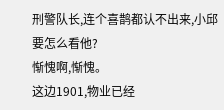刑警队长,连个喜鹊都认不出来,小邱要怎么看他?
惭愧啊,惭愧。
这边1901,物业已经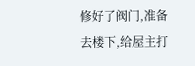修好了阀门,准备去楼下,给屋主打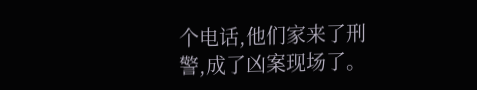个电话,他们家来了刑警,成了凶案现场了。